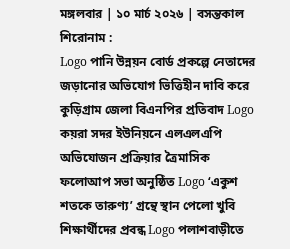মঙ্গলবার | ১০ মার্চ ২০২৬ | বসন্তকাল
শিরোনাম :
Logo পানি উন্নয়ন বোর্ড প্রকল্পে নেতাদের জড়ানোর অভিযোগ ভিত্তিহীন দাবি করে কুড়িগ্রাম জেলা বিএনপির প্রতিবাদ Logo কয়রা সদর ইউনিয়নে এলএলএপি অভিযোজন প্রক্রিয়ার ত্রৈমাসিক ফলোআপ সভা অনুষ্ঠিত Logo ‘একুশ শতকে তারুণ্য’ গ্রন্থে স্থান পেলো খুবি শিক্ষার্থীদের প্রবন্ধ Logo পলাশবাড়ীতে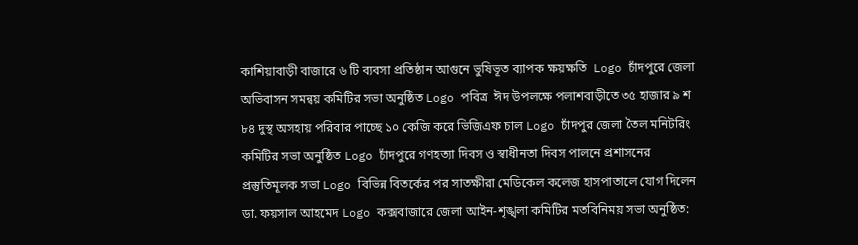কাশিয়াবাড়ী বাজারে ৬ টি ব্যবসা প্রতিষ্ঠান আগুনে ভুষিভূত ব্যাপক ক্ষয়ক্ষতি  Logo চাঁদপুরে জেলা অভিবাসন সমন্বয় কমিটির সভা অনুষ্ঠিত Logo পবিত্র  ঈদ উপলক্ষে পলাশবাড়ীতে ৩৫ হাজার ৯ শ ৮৪ দুস্থ অসহায় পরিবার পাচ্ছে ১০ কেজি করে ভিজিএফ চাল Logo চাঁদপুর জেলা তৈল মনিটরিং কমিটির সভা অনুষ্ঠিত Logo চাঁদপুরে গণহত্যা দিবস ও স্বাধীনতা দিবস পালনে প্রশাসনের প্রস্তুতিমূলক সভা Logo বিভিন্ন বিতর্কের পর সাতক্ষীরা মেডিকেল কলেজ হাসপাতালে যোগ দিলেন ডা. ফয়সাল আহমেদ Logo কক্সবাজারে জেলা আইন-শৃঙ্খলা কমিটির মতবিনিময় সভা অনুষ্ঠিত: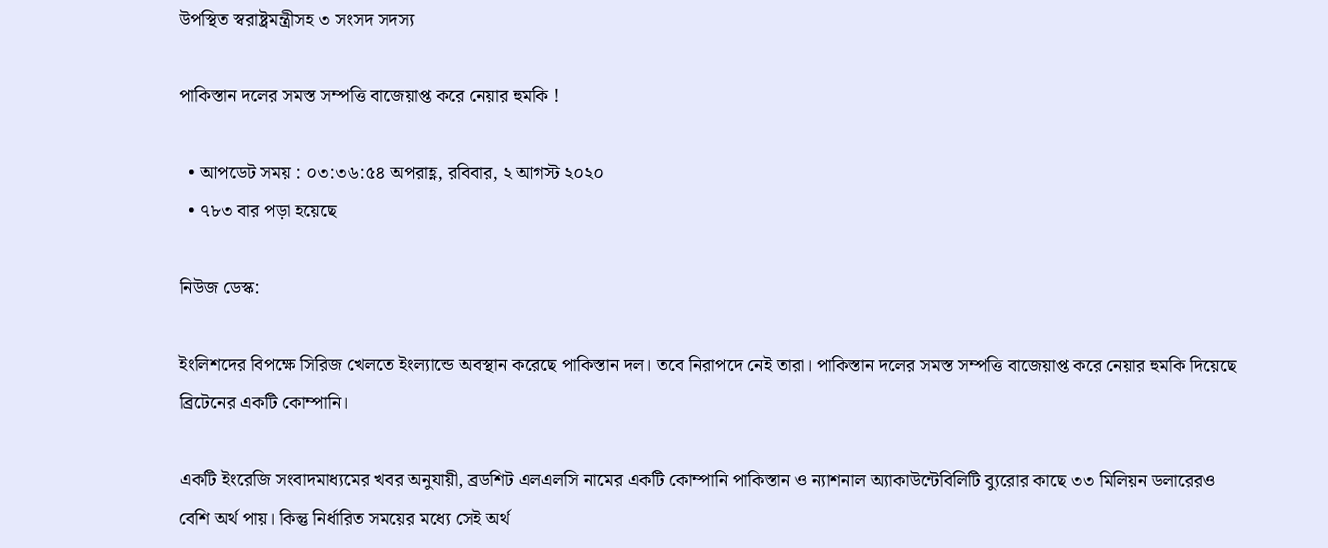উপস্থিত স্বরাষ্ট্রমন্ত্রীসহ ৩ সংসদ সদস্য

পাকিস্তান দলের সমস্ত সম্পত্তি বাজেয়াপ্ত করে নেয়ার হুমকি !

  • আপডেট সময় : ০৩:৩৬:৫৪ অপরাহ্ণ, রবিবার, ২ আগস্ট ২০২০
  • ৭৮৩ বার পড়া হয়েছে

নিউজ ডেস্ক:

ইংলিশদের বিপক্ষে সিরিজ খেলতে ইংল্যান্ডে অবস্থান করেছে পাকিস্তান দল। তবে নিরাপদে নেই তারা। পাকিস্তান দলের সমস্ত সম্পত্তি বাজেয়াপ্ত করে নেয়ার হুমকি দিয়েছে ব্রিটেনের একটি কোম্পানি।

একটি ইংরেজি সংবাদমাধ্যমের খবর অনুযায়ী, ব্রডশিট এলএলসি নামের একটি কোম্পানি পাকিস্তান ও ন্যাশনাল অ্যাকাউন্টেবিলিটি ব্যুরোর কাছে ৩৩ মিলিয়ন ডলারেরও বেশি অর্থ পায়। কিন্তু নির্ধারিত সময়ের মধ্যে সেই অর্থ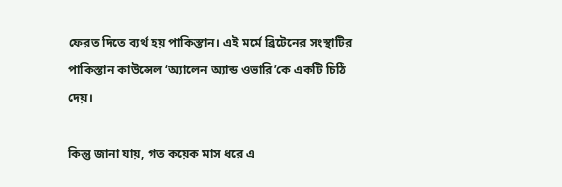ফেরত দিতে ব্যর্থ হয় পাকিস্তান। এই মর্মে ব্রিটেনের সংস্থাটির পাকিস্তান কাউন্সেল ‘অ্যালেন অ্যান্ড ওভারি’কে একটি চিঠি দেয়।

কিন্তু জানা যায়, গত কয়েক মাস ধরে এ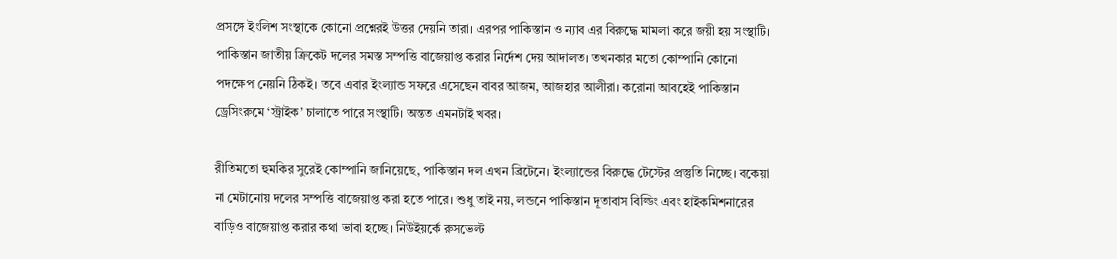প্রসঙ্গে ইংলিশ সংস্থাকে কোনো প্রশ্নেরই উত্তর দেয়নি তারা। এরপর পাকিস্তান ও ন্যাব এর বিরুদ্ধে মামলা করে জয়ী হয় সংস্থাটি। পাকিস্তান জাতীয় ক্রিকেট দলের সমস্ত সম্পত্তি বাজেয়াপ্ত করার নির্দেশ দেয় আদালত। তখনকার মতো কোম্পানি কোনো পদক্ষেপ নেয়নি ঠিকই। তবে এবার ইংল্যান্ড সফরে এসেছেন বাবর আজম, আজহার আলীরা। করোনা আবহেই পাকিস্তান ড্রেসিংরুমে ‘স্ট্রাইক’ চালাতে পারে সংস্থাটি। অন্তত এমনটাই খবর।

রীতিমতো হুমকির সুরেই কোম্পানি জানিয়েছে, পাকিস্তান দল এখন ব্রিটেনে। ইংল্যান্ডের বিরুদ্ধে টেস্টের প্রস্তুতি নিচ্ছে। বকেয়া না মেটানোয় দলের সম্পত্তি বাজেয়াপ্ত করা হতে পারে। শুধু তাই নয়, লন্ডনে পাকিস্তান দূতাবাস বিল্ডিং এবং হাইকমিশনারের বাড়িও বাজেয়াপ্ত করার কথা ভাবা হচ্ছে। নিউইয়র্কে রুসভেল্ট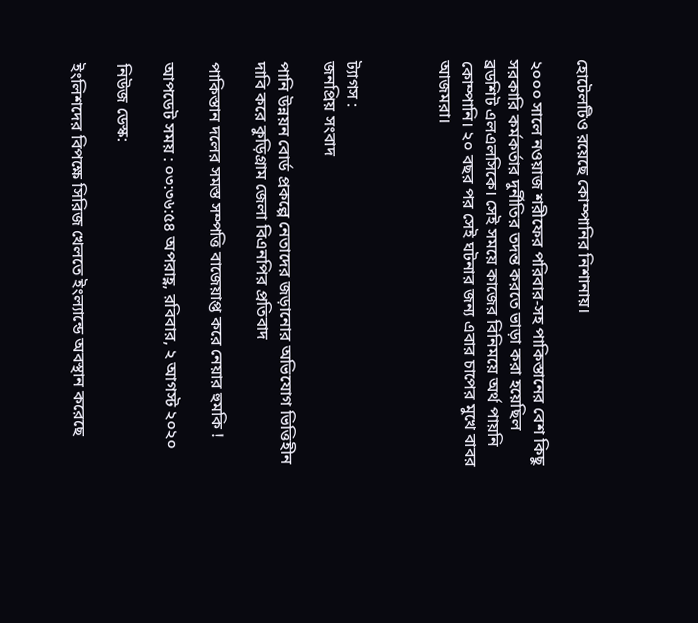হোটেলটিও রয়েছে কোম্পানির নিশানায়।

২০০০ সালে নওয়াজ শরীফের পরিবার-সহ পাকিস্তানের বেশ কিছু সরকারি কর্মকর্তার দুর্নীতির তদন্ত করতে ভাড়া করা হয়েছিল ব্রডশিট এলএলসিকে। সেই সময়ে কাজের বিনিময়ে অর্থ পায়নি কোম্পানি। ২০ বছর পর সেই ঘটনার জন্য এবার চাপের মুখে বাবর আজমরা।



ট্যাগস :
জনপ্রিয় সংবাদ

পানি উন্নয়ন বোর্ড প্রকল্পে নেতাদের জড়ানোর অভিযোগ ভিত্তিহীন দাবি করে কুড়িগ্রাম জেলা বিএনপির প্রতিবাদ

পাকিস্তান দলের সমস্ত সম্পত্তি বাজেয়াপ্ত করে নেয়ার হুমকি !

আপডেট সময় : ০৩:৩৬:৫৪ অপরাহ্ণ, রবিবার, ২ আগস্ট ২০২০

নিউজ ডেস্ক:

ইংলিশদের বিপক্ষে সিরিজ খেলতে ইংল্যান্ডে অবস্থান করেছে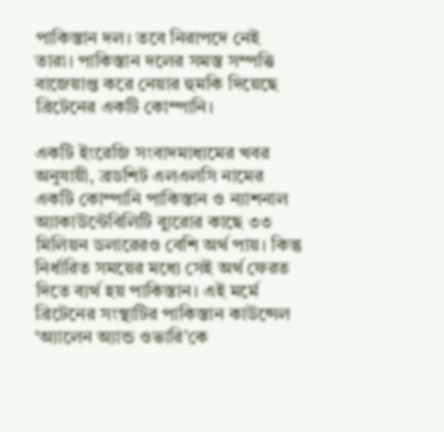পাকিস্তান দল। তবে নিরাপদে নেই তারা। পাকিস্তান দলের সমস্ত সম্পত্তি বাজেয়াপ্ত করে নেয়ার হুমকি দিয়েছে ব্রিটেনের একটি কোম্পানি।

একটি ইংরেজি সংবাদমাধ্যমের খবর অনুযায়ী, ব্রডশিট এলএলসি নামের একটি কোম্পানি পাকিস্তান ও ন্যাশনাল অ্যাকাউন্টেবিলিটি ব্যুরোর কাছে ৩৩ মিলিয়ন ডলারেরও বেশি অর্থ পায়। কিন্তু নির্ধারিত সময়ের মধ্যে সেই অর্থ ফেরত দিতে ব্যর্থ হয় পাকিস্তান। এই মর্মে ব্রিটেনের সংস্থাটির পাকিস্তান কাউন্সেল ‘অ্যালেন অ্যান্ড ওভারি’কে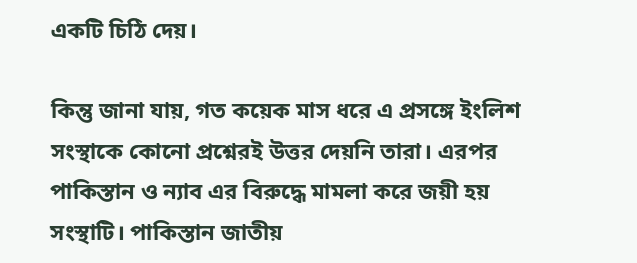একটি চিঠি দেয়।

কিন্তু জানা যায়, গত কয়েক মাস ধরে এ প্রসঙ্গে ইংলিশ সংস্থাকে কোনো প্রশ্নেরই উত্তর দেয়নি তারা। এরপর পাকিস্তান ও ন্যাব এর বিরুদ্ধে মামলা করে জয়ী হয় সংস্থাটি। পাকিস্তান জাতীয়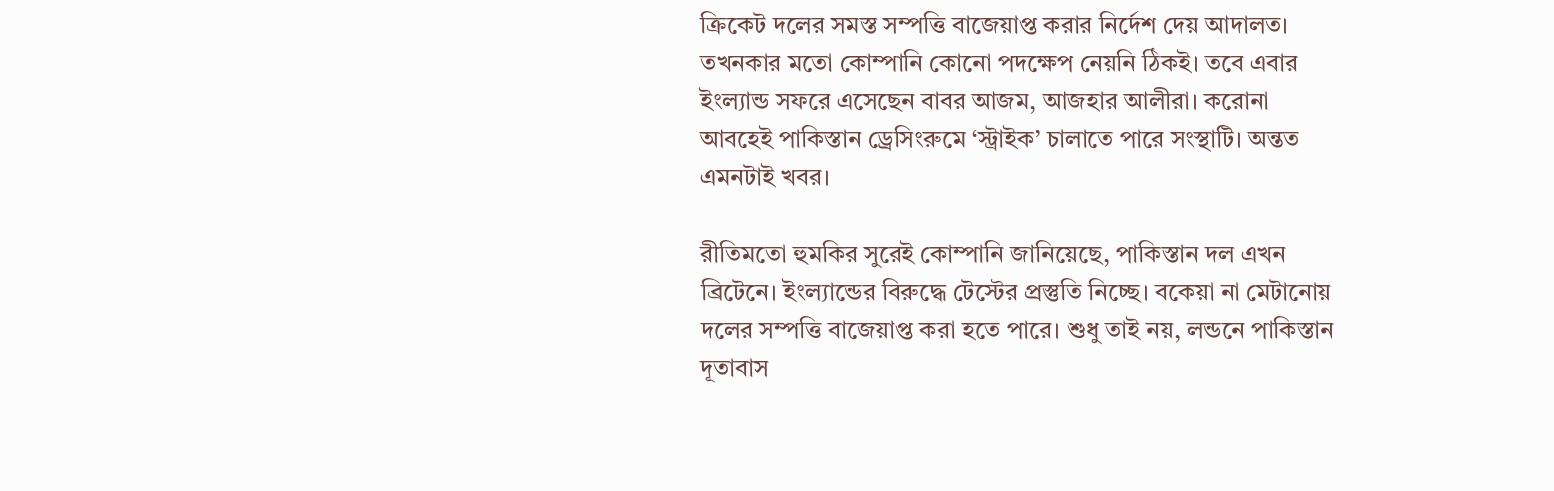ক্রিকেট দলের সমস্ত সম্পত্তি বাজেয়াপ্ত করার নির্দেশ দেয় আদালত। তখনকার মতো কোম্পানি কোনো পদক্ষেপ নেয়নি ঠিকই। তবে এবার ইংল্যান্ড সফরে এসেছেন বাবর আজম, আজহার আলীরা। করোনা আবহেই পাকিস্তান ড্রেসিংরুমে ‘স্ট্রাইক’ চালাতে পারে সংস্থাটি। অন্তত এমনটাই খবর।

রীতিমতো হুমকির সুরেই কোম্পানি জানিয়েছে, পাকিস্তান দল এখন ব্রিটেনে। ইংল্যান্ডের বিরুদ্ধে টেস্টের প্রস্তুতি নিচ্ছে। বকেয়া না মেটানোয় দলের সম্পত্তি বাজেয়াপ্ত করা হতে পারে। শুধু তাই নয়, লন্ডনে পাকিস্তান দূতাবাস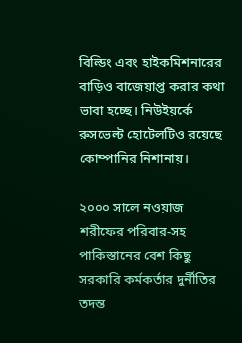বিল্ডিং এবং হাইকমিশনারের বাড়িও বাজেয়াপ্ত করার কথা ভাবা হচ্ছে। নিউইয়র্কে রুসভেল্ট হোটেলটিও রয়েছে কোম্পানির নিশানায়।

২০০০ সালে নওয়াজ শরীফের পরিবার-সহ পাকিস্তানের বেশ কিছু সরকারি কর্মকর্তার দুর্নীতির তদন্ত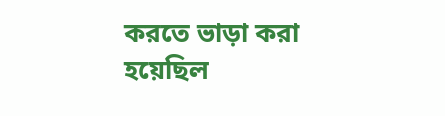করতে ভাড়া করা হয়েছিল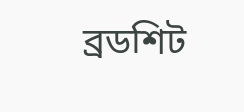ব্রডশিট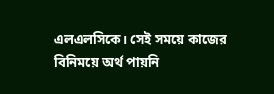এলএলসিকে। সেই সময়ে কাজের বিনিময়ে অর্থ পায়নি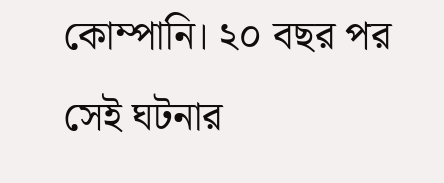কোম্পানি। ২০ বছর পর সেই ঘটনার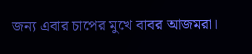জন্য এবার চাপের মুখে বাবর আজমরা।